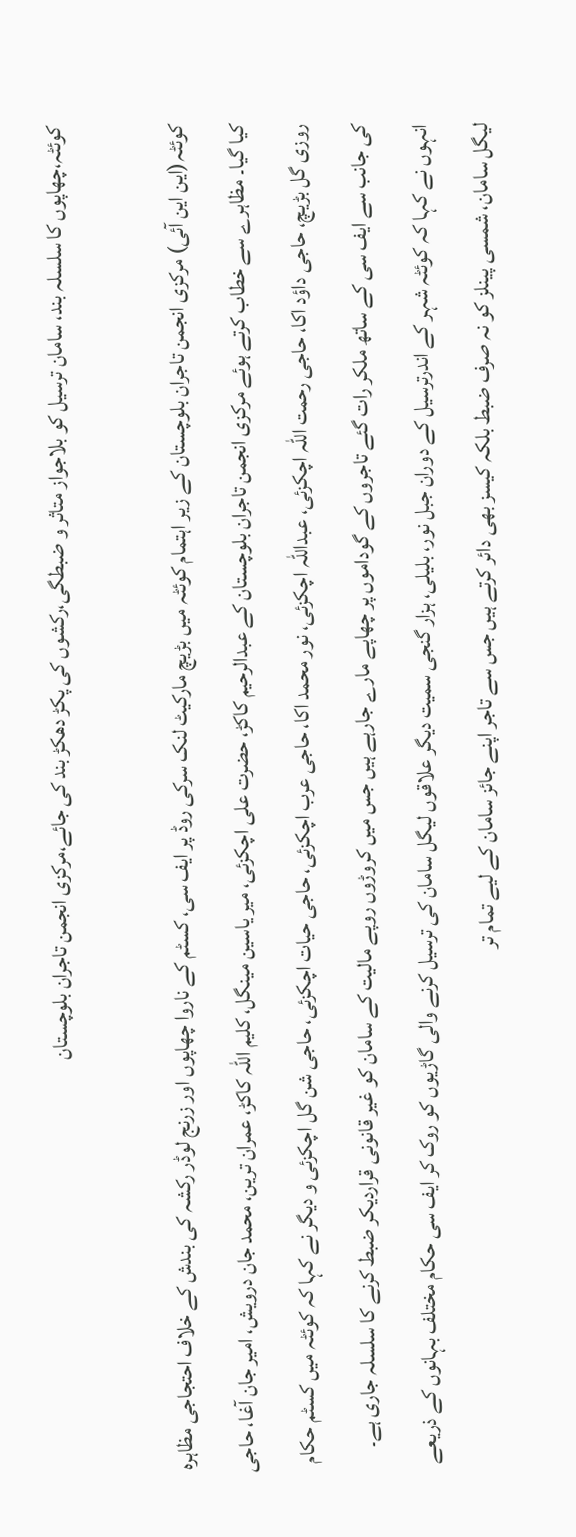کوئٹہ،چھاپوں کا سلسلہ بند، سامان ترسیل کو بلاجواز متاثر و ضبطگی،رکشوں کی پکڑ دھکڑ بند کی جائے،مرکزی انجمن تاجران بلوچستان

کوئٹہ(این این آئی) مرکزی انجمن تاجران بلوچستان کے زیر اہتمام کوئٹہ میں بڑیچ مارکیٹ لنک سرکی روڈ پر ایف سی، کسٹم کے ناروا چھاپوں اور زرنج لوڈر رکشہ کی بندش کے خلاف احتجاجی مظاہرہ کیا گیا۔ مظاہرے سے خطاب کرتے ہوئے مرکزی انجمن تاجران بلوچستان کے عبدالرحیم کاکڑ، حضرت علی اچکزئی، میر یاسین مینگل، کلیم اللہ کاکڑ، عمران ترین، محمد جان درویش، امیر جان آغا، حاجی روزی گل بڑیچ، حاجی داؤد اکا، حاجی رحمت اللہ اچکزئی، عبداللہ اچکزئی، نور محمد اکا، حاجی عرب اچکزئی، حاجی حیات اچکزئی، حاجی شن گل اچکزئی و دیگر نے کہا کہ کوئٹہ میں کسٹم حکام کی جانب سے ایف سی کے ساتھ ملکر رات گئے تاجروں کے گوداموں پر چھاپے مارے جارہے ہیں جس میں کروڑوں روپے مالیت کے سامان کو غیر قانونی قراردیکر ضبط کرنے کا سلسلہ جاری ہے۔ انہوں نے کہا کہ کوئٹہ شہر کے اندرترسیل کے دوران جبل نور، بلیلی، ہزار گنجی سمیت دیگر علاقوں لیگل سامان کی ترسیل کرنے والی گاڑیوں کو روک کر ایف سی حکام مختلف بہانوں کے ذریعے لیگل سامان، شمسی پینلز کو نہ صرف ضبط بلکہ کیسز بھی دائر کرتے ہیں جس سے تاجر اپنے جائز سامان کے لیے تمام تر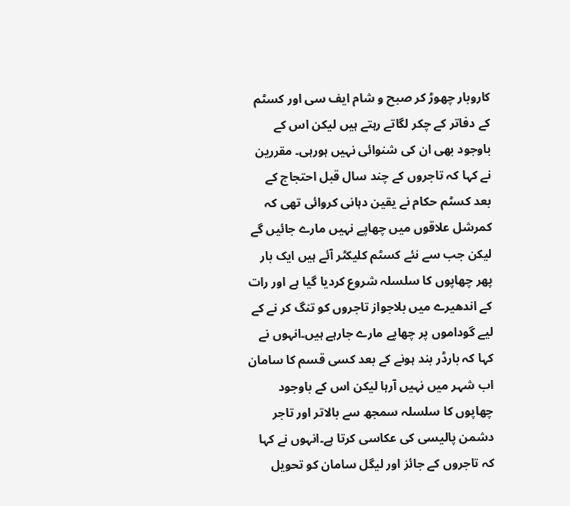کاروبار چھوڑ کر صبح و شام ایف سی اور کسٹم کے دفاتر کے چکر لگاتے رہتے ہیں لیکن اس کے باوجود بھی ان کی شنوائی نہیں ہورہی۔ مقررین نے کہا کہ تاجروں کے چند سال قبل احتجاج کے بعد کسٹم حکام نے یقین دہانی کروائی تھی کہ کمرشل علاقوں میں چھاپے نہیں مارے جائیں گے لیکن جب سے نئے کسٹم کلیکٹر آئے ہیں ایک بار پھر چھاپوں کا سلسلہ شروع کردیا گیا ہے اور رات کے اندھیرے میں بلاجواز تاجروں کو تنگ کر نے کے لیے گوداموں پر چھاپے مارے جارہے ہیں۔انہوں نے کہا کہ بارڈر بند ہونے کے بعد کسی قسم کا سامان اب شہر میں نہیں آرہا لیکن اس کے باوجود چھاپوں کا سلسلہ سمجھ سے بالاتر اور تاجر دشمن پالیسی کی عکاسی کرتا ہے۔انہوں نے کہا کہ تاجروں کے جائز اور لیگل سامان کو تحویل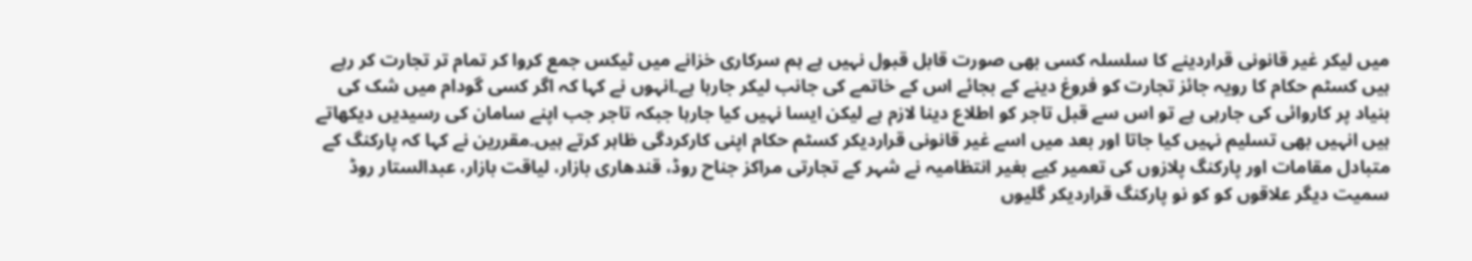میں لیکر غیر قانونی قراردینے کا سلسلہ کسی بھی صورت قابل قبول نہیں ہے ہم سرکاری خزانے میں ٹیکس جمع کروا کر تمام تر تجارت کر رہے ہیں کسٹم حکام کا رویہ جائز تجارت کو فروغ دینے کے بجائے اس کے خاتمے کی جانب لیکر جارہا ہے۔انہوں نے کہا کہ اگر کسی گودام میں شک کی بنیاد پر کاروائی کی جارہی ہے تو اس سے قبل تاجر کو اطلاع دینا لازم ہے لیکن ایسا نہیں کیا جارہا جبکہ تاجر جب اپنے سامان کی رسیدیں دیکھاتے ہیں انہیں بھی تسلیم نہیں کیا جاتا اور بعد میں اسے غیر قانونی قراردیکر کسٹم حکام اپنی کارکردگی ظاہر کرتے ہیں۔مقررین نے کہا کہ پارکنگ کے متبادل مقامات اور پارکنگ پلازوں کی تعمیر کیے بغیر انتظامیہ نے شہر کے تجارتی مراکز جناح روڈ، قندھاری بازار، لیاقت بازار، عبدالستار روڈ سمیت دیگر علاقوں کو کو نو پارکنگ قراردیکر گلیوں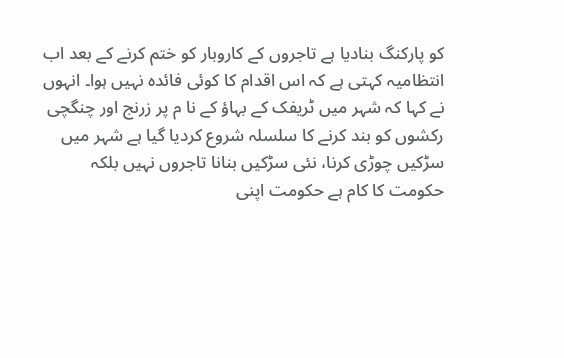کو پارکنگ بنادیا ہے تاجروں کے کاروبار کو ختم کرنے کے بعد اب انتظامیہ کہتی ہے کہ اس اقدام کا کوئی فائدہ نہیں ہوا۔ انہوں نے کہا کہ شہر میں ٹریفک کے بہاؤ کے نا م پر زرنج اور چنگچی رکشوں کو بند کرنے کا سلسلہ شروع کردیا گیا ہے شہر میں سڑکیں چوڑی کرنا، نئی سڑکیں بنانا تاجروں نہیں بلکہ حکومت کا کام ہے حکومت اپنی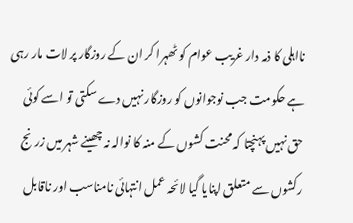نااہلی کا ذمہ دار غریب عوام کو ٹھہرا کر ان کے روزگار پر لات مار رہی ہے حکومت جب نوجوانوں کو روزگار نہیں دے سکتی تو اسے کوئی حق نہیں پہنچتا کہ محنت کشوں کے منہ کا نوالہ نہ چھینے شہر میں زرنج رکشوں سے متعلق اپنایا گیا لائحہ عمل انتہائی نامناسب اور ناقابل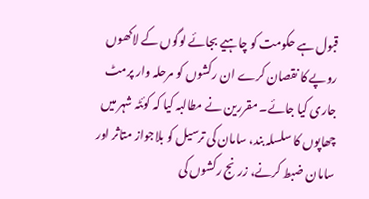قبول ہے حکومت کو چاہیے بجائے لوگوں کے لاکھوں روپے کا نقصان کرے ان رکشوں کو مرحلہ وار پرمٹ جاری کیا جائے۔ مقررین نے مطالبہ کیا کہ کوئٹہ شہر میں چھاپوں کا سلسلہ بند، سامان کی ترسیل کو بلاجواز متاثر اور سامان ضبط کرنے، زرنج رکشوں کی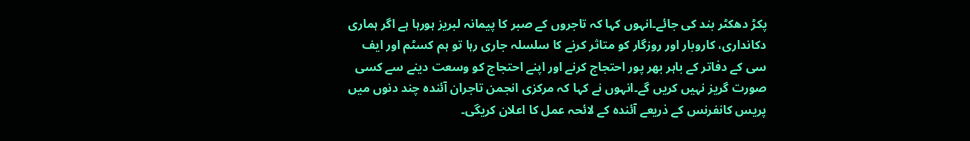پکڑ دھکٹر بند کی جائے۔انہوں کہا کہ تاجروں کے صبر کا پیمانہ لبریز ہورہا ہے اگر ہماری دکانداری، کاروبار اور روزگار کو متاثر کرنے کا سلسلہ جاری رہا تو ہم کسٹم اور ایف سی کے دفاتر کے باہر بھر پور احتجاج کرنے اور اپنے احتجاج کو وسعت دینے سے کسی صورت گریز نہیں کریں گے۔انہوں نے کہا کہ مرکزی انجمن تاجران آئندہ چند دنوں میں پریس کانفرنس کے ذریعے آئندہ کے لائحہ عمل کا اعلان کریگی۔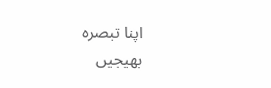اپنا تبصرہ بھیجیں